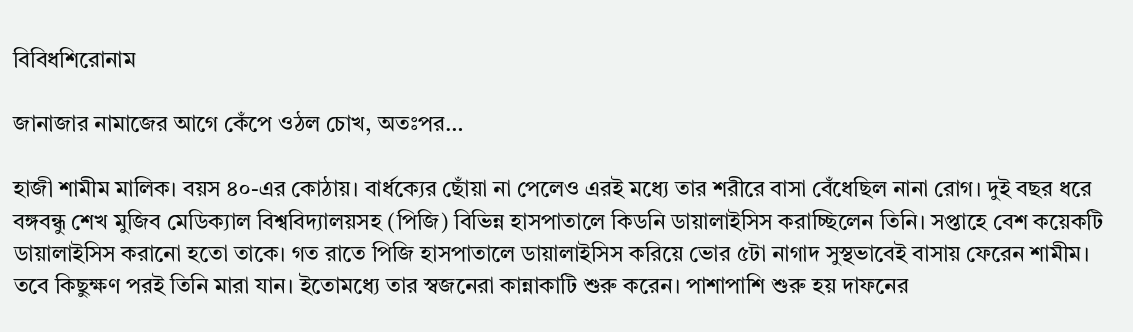বিবিধশিরোনাম

জানাজার নামাজের আগে কেঁপে ওঠল চোখ, অতঃপর…

হাজী শামীম মালিক। বয়স ৪০-এর কোঠায়। বার্ধক্যের ছোঁয়া না পেলেও এরই মধ্যে তার শরীরে বাসা বেঁধেছিল নানা রোগ। দুই বছর ধরে বঙ্গবন্ধু শেখ মুজিব মেডিক্যাল বিশ্ববিদ্যালয়সহ (পিজি) বিভিন্ন হাসপাতালে কিডনি ডায়ালাইসিস করাচ্ছিলেন তিনি। সপ্তাহে বেশ কয়েকটি ডায়ালাইসিস করানো হতো তাকে। গত রাতে পিজি হাসপাতালে ডায়ালাইসিস করিয়ে ভোর ৫টা নাগাদ সুস্থভাবেই বাসায় ফেরেন শামীম। তবে কিছুক্ষণ পরই তিনি মারা যান। ইতোমধ্যে তার স্বজনেরা কান্নাকাটি শুরু করেন। পাশাপাশি শুরু হয় দাফনের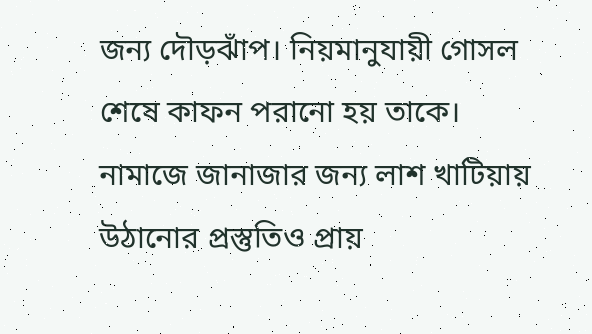জন্য দৌড়ঝাঁপ। নিয়মানুযায়ী গোসল শেষে কাফন পরানো হয় তাকে।
নামাজে জানাজার জন্য লাশ খাটিয়ায় উঠানোর প্রস্তুতিও প্রায়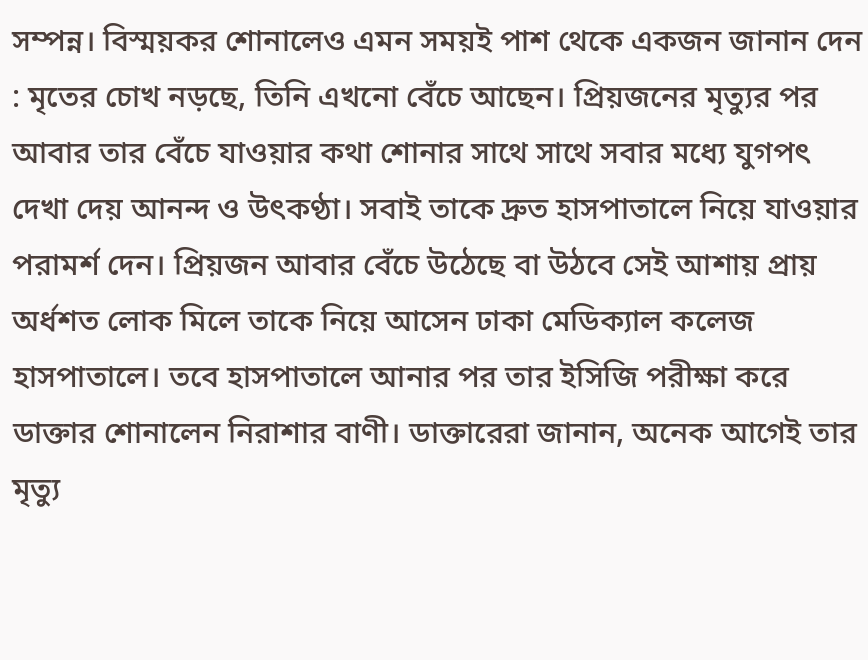সম্পন্ন। বিস্ময়কর শোনালেও এমন সময়ই পাশ থেকে একজন জানান দেন : মৃতের চোখ নড়ছে, তিনি এখনো বেঁচে আছেন। প্রিয়জনের মৃত্যুর পর আবার তার বেঁচে যাওয়ার কথা শোনার সাথে সাথে সবার মধ্যে যুগপৎ দেখা দেয় আনন্দ ও উৎকণ্ঠা। সবাই তাকে দ্রুত হাসপাতালে নিয়ে যাওয়ার পরামর্শ দেন। প্রিয়জন আবার বেঁচে উঠেছে বা উঠবে সেই আশায় প্রায় অর্ধশত লোক মিলে তাকে নিয়ে আসেন ঢাকা মেডিক্যাল কলেজ হাসপাতালে। তবে হাসপাতালে আনার পর তার ইসিজি পরীক্ষা করে ডাক্তার শোনালেন নিরাশার বাণী। ডাক্তারেরা জানান, অনেক আগেই তার মৃত্যু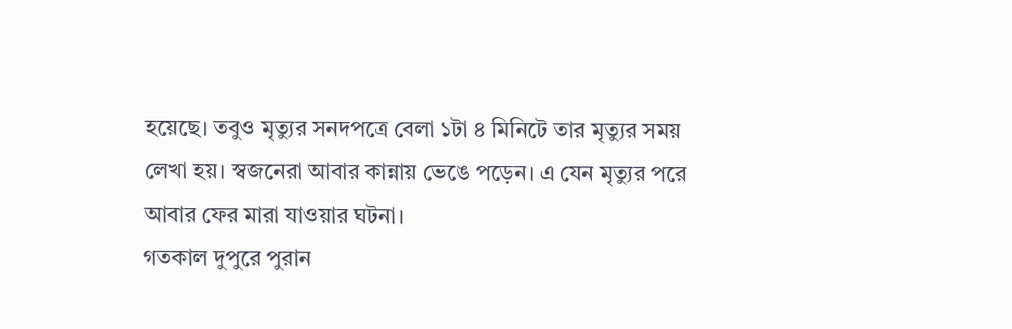হয়েছে। তবুও মৃত্যুর সনদপত্রে বেলা ১টা ৪ মিনিটে তার মৃত্যুর সময় লেখা হয়। স্বজনেরা আবার কান্নায় ভেঙে পড়েন। এ যেন মৃত্যুর পরে আবার ফের মারা যাওয়ার ঘটনা।
গতকাল দুপুরে পুরান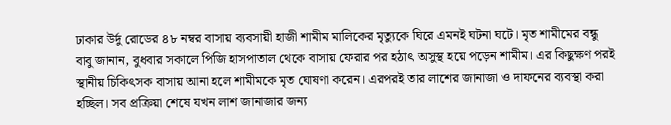ঢাকার উর্দু রোডের ৪৮ নম্বর বাসায় ব্যবসায়ী হাজী শামীম মালিকের মৃত্যুকে ঘিরে এমনই ঘটনা ঘটে। মৃত শামীমের বন্ধু বাবু জানান, বুধবার সকালে পিজি হাসপাতাল থেকে বাসায় ফেরার পর হঠাৎ অসুস্থ হয়ে পড়েন শামীম। এর কিছুক্ষণ পরই স্থানীয় চিকিৎসক বাসায় আনা হলে শামীমকে মৃত ঘোষণা করেন। এরপরই তার লাশের জানাজা ও দাফনের ব্যবস্থা করা হচ্ছিল। সব প্রক্রিয়া শেষে যখন লাশ জানাজার জন্য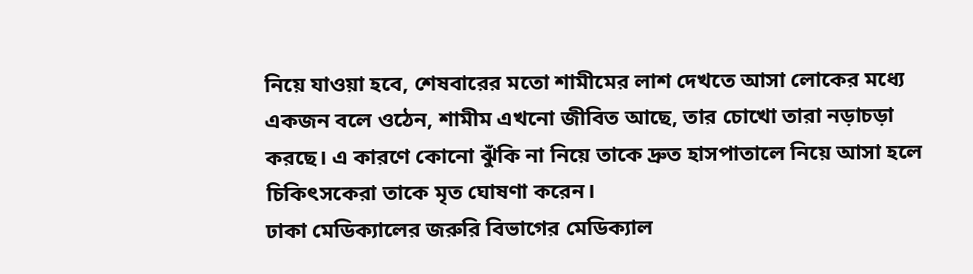নিয়ে যাওয়া হবে, শেষবারের মতো শামীমের লাশ দেখতে আসা লোকের মধ্যে একজন বলে ওঠেন, শামীম এখনো জীবিত আছে, তার চোখো তারা নড়াচড়া করছে। এ কারণে কোনো ঝুঁকি না নিয়ে তাকে দ্রুত হাসপাতালে নিয়ে আসা হলে চিকিৎসকেরা তাকে মৃত ঘোষণা করেন।
ঢাকা মেডিক্যালের জরুরি বিভাগের মেডিক্যাল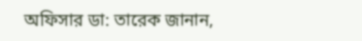অফিসার ডা: তারেক জানান,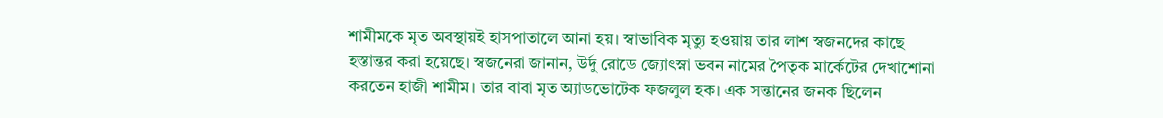শামীমকে মৃত অবস্থায়ই হাসপাতালে আনা হয়। স্বাভাবিক মৃত্যু হওয়ায় তার লাশ স্বজনদের কাছে হস্তান্তর করা হয়েছে। স্বজনেরা জানান, উর্দু রোডে জ্যোৎস্না ভবন নামের পৈতৃক মার্কেটের দেখাশোনা করতেন হাজী শামীম। তার বাবা মৃত অ্যাডভোটেক ফজলুল হক। এক সন্তানের জনক ছিলেন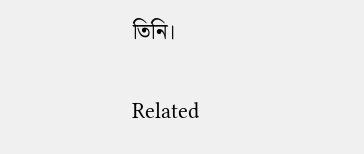তিনি।

Related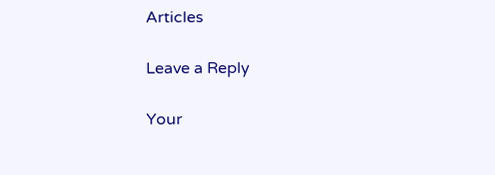Articles

Leave a Reply

Your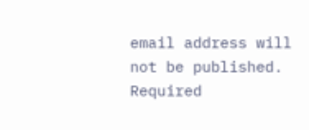email address will not be published. Required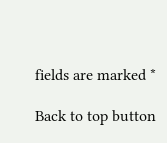fields are marked *

Back to top button